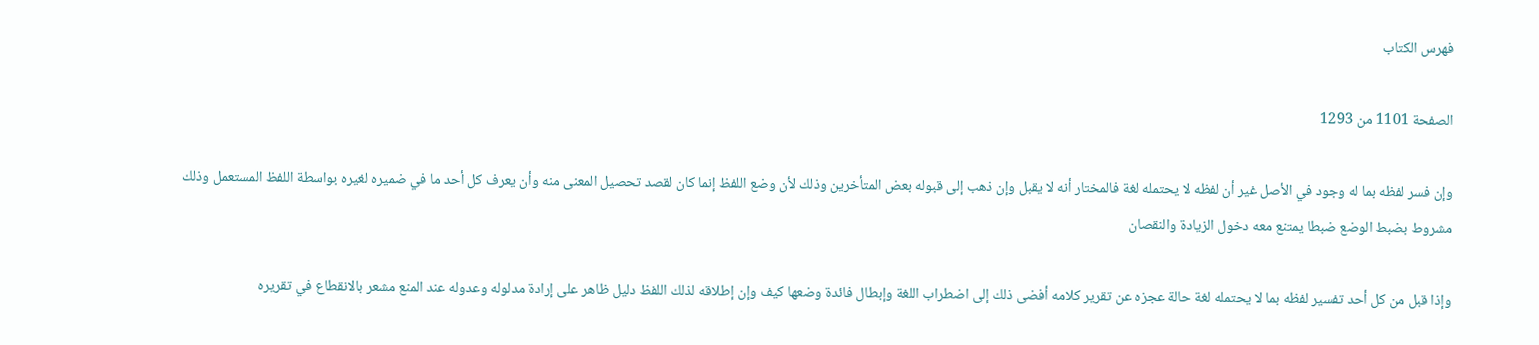فهرس الكتاب

الصفحة 1101 من 1293

وإن فسر لفظه بما له وجود في الأصل غير أن لفظه لا يحتمله لغة فالمختار أنه لا يقبل وإن ذهب إلى قبوله بعض المتأخرين وذلك لأن وضع اللفظ إنما كان لقصد تحصيل المعنى منه وأن يعرف كل أحد ما في ضميره لغيره بواسطة اللفظ المستعمل وذلك مشروط بضبط الوضع ضبطا يمتنع معه دخول الزيادة والنقصان

وإذا قبل من كل أحد تفسير لفظه بما لا يحتمله لغة حالة عجزه عن تقرير كلامه أفضى ذلك إلى اضطراب اللغة وإبطال فائدة وضعها كيف وإن إطلاقه لذلك اللفظ دليل ظاهر على إرادة مدلوله وعدوله عند المنع مشعر بالانقطاع في تقريره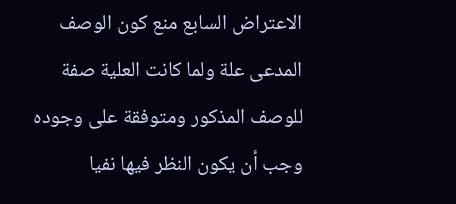الاعتراض السابع منع كون الوصف المدعى علة ولما كانت العلية صفة للوصف المذكور ومتوفقة على وجوده وجب أن يكون النظر فيها نفيا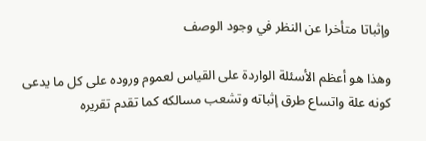وإثباتا متأخرا عن النظر في وجود الوصف

وهذا هو أعظم الأسئلة الواردة على القياس لعموم وروده على كل ما يدعى كونه علة واتساع طرق إثباته وتشعب مسالكه كما تقدم تقريره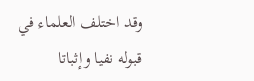وقد اختلف العلماء في قبوله نفيا وإثباتا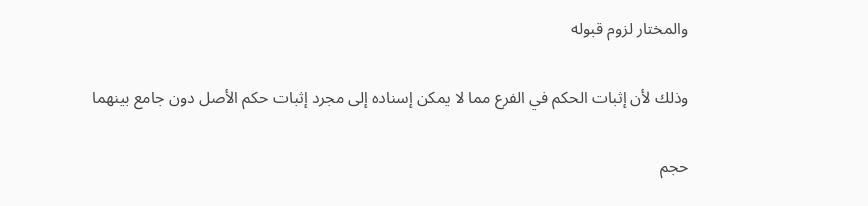والمختار لزوم قبوله

وذلك لأن إثبات الحكم في الفرع مما لا يمكن إسناده إلى مجرد إثبات حكم الأصل دون جامع بينهما

حجم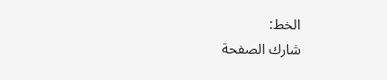الخط:
شارك الصفحة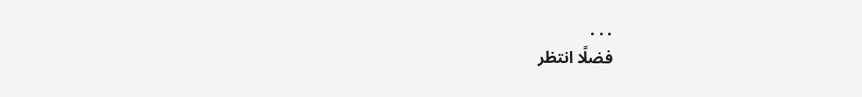. . .
فضلًا انتظر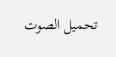تحميل الصوت